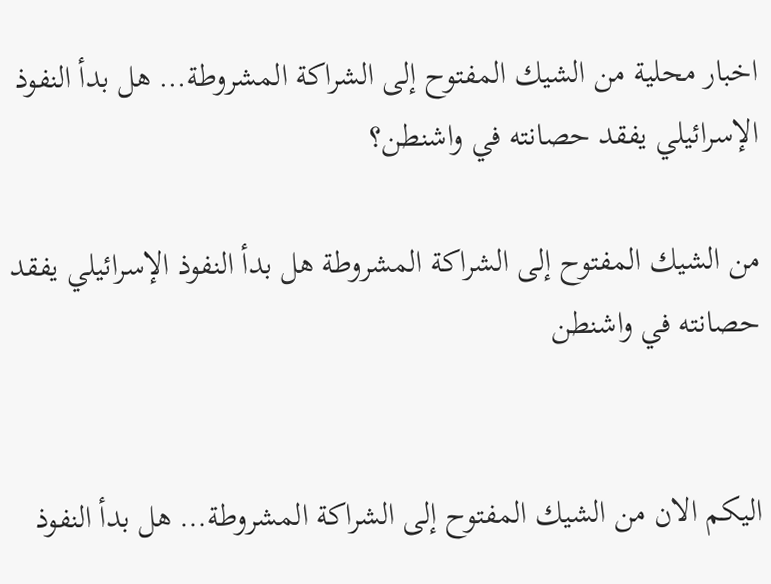اخبار محلية من الشيك المفتوح إلى الشراكة المشروطة… هل بدأ النفوذ الإسرائيلي يفقد حصانته في واشنطن؟

من الشيك المفتوح إلى الشراكة المشروطة هل بدأ النفوذ الإسرائيلي يفقد حصانته في واشنطن


اليكم الان من الشيك المفتوح إلى الشراكة المشروطة… هل بدأ النفوذ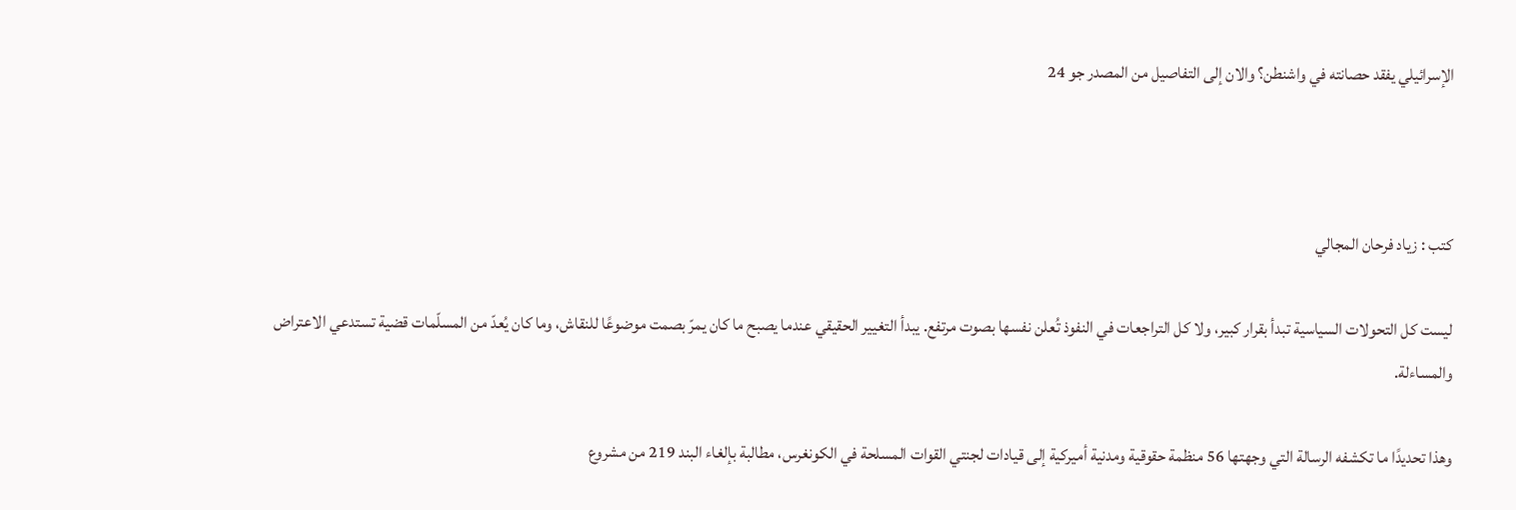الإسرائيلي يفقد حصانته في واشنطن؟ والان إلى التفاصيل من المصدر جو 24



كتب : زياد فرحان المجالي

ليست كل التحولات السياسية تبدأ بقرار كبير، ولا كل التراجعات في النفوذ تُعلن نفسها بصوت مرتفع. يبدأ التغيير الحقيقي عندما يصبح ما كان يمرّ بصمت موضوعًا للنقاش، وما كان يُعدّ من المسلّمات قضية تستدعي الاعتراض والمساءلة.

وهذا تحديدًا ما تكشفه الرسالة التي وجهتها 56 منظمة حقوقية ومدنية أميركية إلى قيادات لجنتي القوات المسلحة في الكونغرس، مطالبة بإلغاء البند 219 من مشروع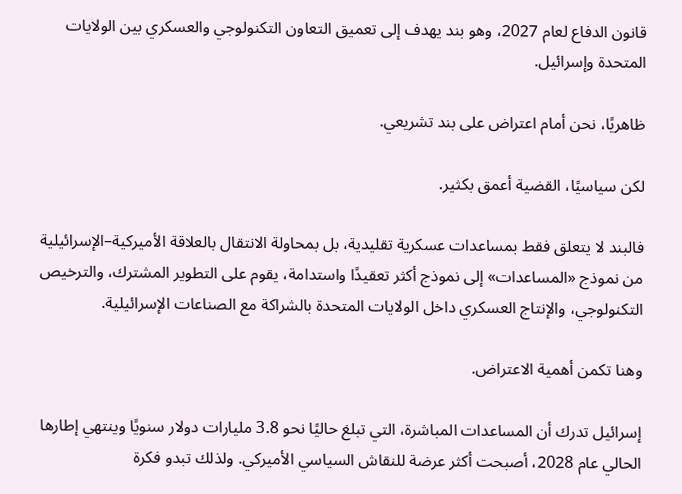قانون الدفاع لعام 2027، وهو بند يهدف إلى تعميق التعاون التكنولوجي والعسكري بين الولايات المتحدة وإسرائيل.

ظاهريًا، نحن أمام اعتراض على بند تشريعي.

لكن سياسيًا، القضية أعمق بكثير.

فالبند لا يتعلق فقط بمساعدات عسكرية تقليدية، بل بمحاولة الانتقال بالعلاقة الأميركية–الإسرائيلية من نموذج «المساعدات» إلى نموذج أكثر تعقيدًا واستدامة، يقوم على التطوير المشترك، والترخيص التكنولوجي، والإنتاج العسكري داخل الولايات المتحدة بالشراكة مع الصناعات الإسرائيلية.

وهنا تكمن أهمية الاعتراض.

إسرائيل تدرك أن المساعدات المباشرة، التي تبلغ حاليًا نحو 3.8 مليارات دولار سنويًا وينتهي إطارها الحالي عام 2028، أصبحت أكثر عرضة للنقاش السياسي الأميركي. ولذلك تبدو فكرة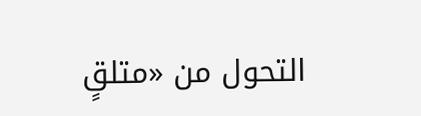التحول من «متلقٍ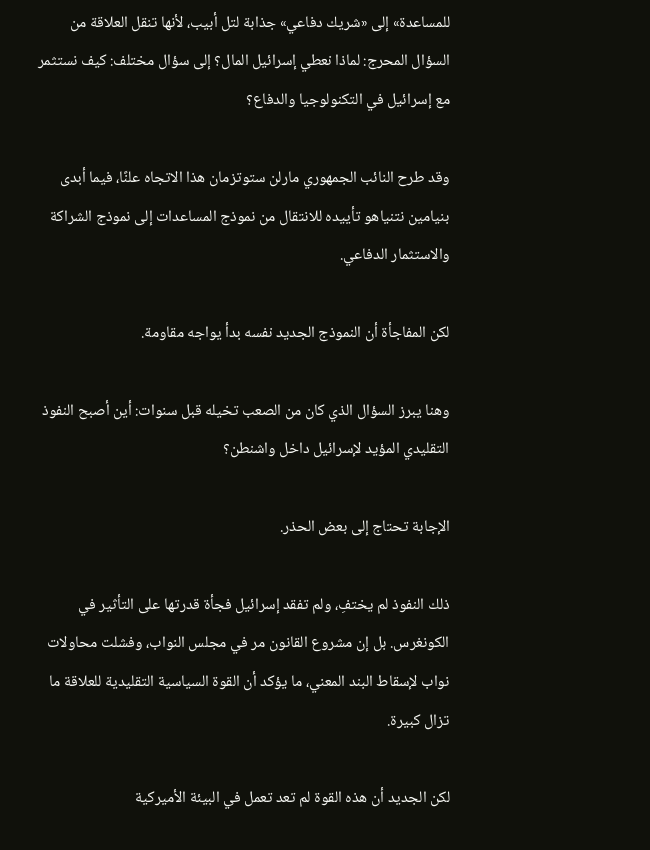للمساعدة» إلى «شريك دفاعي» جذابة لتل أبيب، لأنها تنقل العلاقة من السؤال المحرج: لماذا نعطي إسرائيل المال؟ إلى سؤال مختلف: كيف نستثمر مع إسرائيل في التكنولوجيا والدفاع؟

وقد طرح النائب الجمهوري مارلن ستوتزمان هذا الاتجاه علنًا، فيما أبدى بنيامين نتنياهو تأييده للانتقال من نموذج المساعدات إلى نموذج الشراكة والاستثمار الدفاعي.

لكن المفاجأة أن النموذج الجديد نفسه بدأ يواجه مقاومة.

وهنا يبرز السؤال الذي كان من الصعب تخيله قبل سنوات: أين أصبح النفوذ التقليدي المؤيد لإسرائيل داخل واشنطن؟

الإجابة تحتاج إلى بعض الحذر.

ذلك النفوذ لم يختفِ، ولم تفقد إسرائيل فجأة قدرتها على التأثير في الكونغرس. بل إن مشروع القانون مر في مجلس النواب، وفشلت محاولات نواب لإسقاط البند المعني، ما يؤكد أن القوة السياسية التقليدية للعلاقة ما تزال كبيرة.

لكن الجديد أن هذه القوة لم تعد تعمل في البيئة الأميركية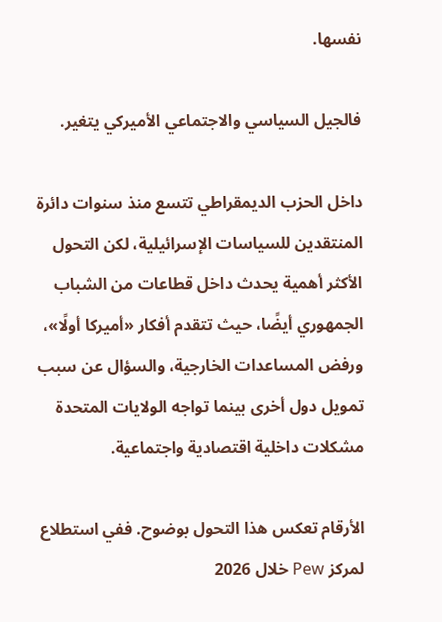نفسها.

فالجيل السياسي والاجتماعي الأميركي يتغير.

داخل الحزب الديمقراطي تتسع منذ سنوات دائرة المنتقدين للسياسات الإسرائيلية، لكن التحول الأكثر أهمية يحدث داخل قطاعات من الشباب الجمهوري أيضًا، حيث تتقدم أفكار «أميركا أولًا»، ورفض المساعدات الخارجية، والسؤال عن سبب تمويل دول أخرى بينما تواجه الولايات المتحدة مشكلات داخلية اقتصادية واجتماعية.

الأرقام تعكس هذا التحول بوضوح. ففي استطلاع لمركز Pew خلال 2026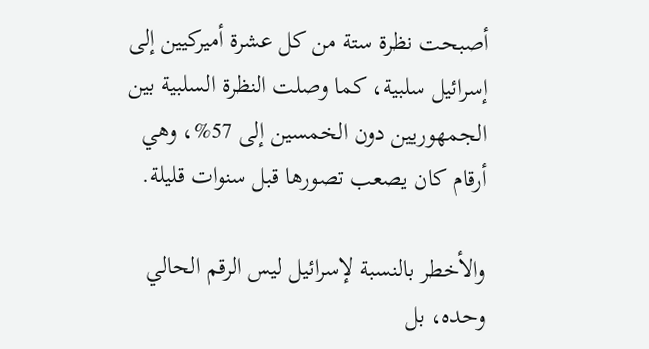أصبحت نظرة ستة من كل عشرة أميركيين إلى إسرائيل سلبية، كما وصلت النظرة السلبية بين الجمهوريين دون الخمسين إلى 57%، وهي أرقام كان يصعب تصورها قبل سنوات قليلة.

والأخطر بالنسبة لإسرائيل ليس الرقم الحالي وحده، بل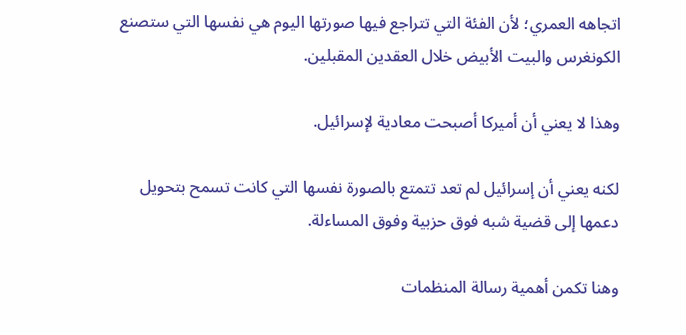اتجاهه العمري؛ لأن الفئة التي تتراجع فيها صورتها اليوم هي نفسها التي ستصنع الكونغرس والبيت الأبيض خلال العقدين المقبلين.

وهذا لا يعني أن أميركا أصبحت معادية لإسرائيل.

لكنه يعني أن إسرائيل لم تعد تتمتع بالصورة نفسها التي كانت تسمح بتحويل دعمها إلى قضية شبه فوق حزبية وفوق المساءلة.

وهنا تكمن أهمية رسالة المنظمات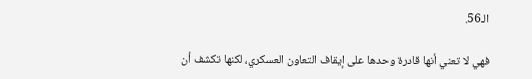الـ56.

فهي لا تعني أنها قادرة وحدها على إيقاف التعاون العسكري، لكنها تكشف أن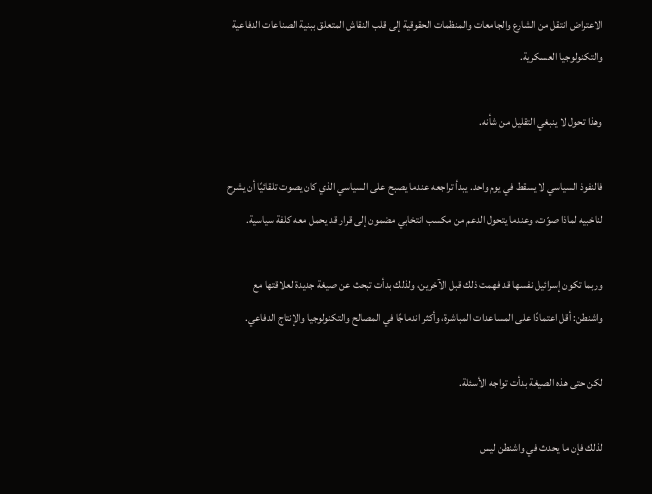الاعتراض انتقل من الشارع والجامعات والمنظمات الحقوقية إلى قلب النقاش المتعلق ببنية الصناعات الدفاعية والتكنولوجيا العسكرية.

وهذا تحول لا ينبغي التقليل من شأنه.

فالنفوذ السياسي لا يسقط في يوم واحد. يبدأ تراجعه عندما يصبح على السياسي الذي كان يصوت تلقائيًا أن يشرح لناخبيه لماذا صوّت، وعندما يتحول الدعم من مكسب انتخابي مضمون إلى قرار قد يحمل معه كلفة سياسية.

وربما تكون إسرائيل نفسها قد فهمت ذلك قبل الآخرين، ولذلك بدأت تبحث عن صيغة جديدة لعلاقتها مع واشنطن: أقل اعتمادًا على المساعدات المباشرة، وأكثر اندماجًا في المصالح والتكنولوجيا والإنتاج الدفاعي.

لكن حتى هذه الصيغة بدأت تواجه الأسئلة.

لذلك فإن ما يحدث في واشنطن ليس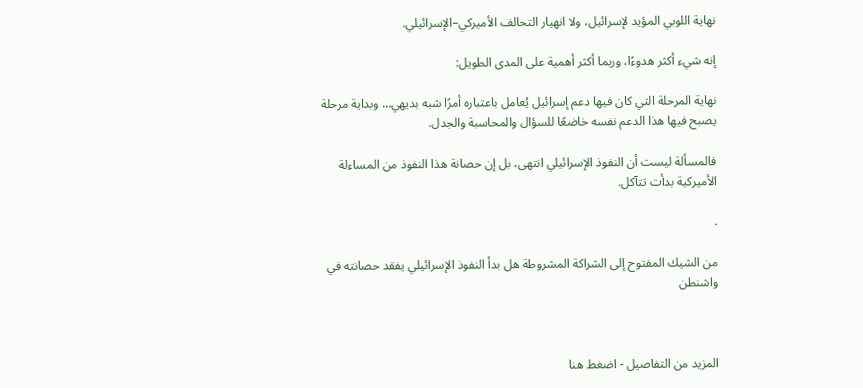نهاية اللوبي المؤيد لإسرائيل، ولا انهيار التحالف الأميركي–الإسرائيلي.

إنه شيء أكثر هدوءًا، وربما أكثر أهمية على المدى الطويل:

نهاية المرحلة التي كان فيها دعم إسرائيل يُعامل باعتباره أمرًا شبه بديهي… وبداية مرحلة يصبح فيها هذا الدعم نفسه خاضعًا للسؤال والمحاسبة والجدل.

فالمسألة ليست أن النفوذ الإسرائيلي انتهى، بل إن حصانة هذا النفوذ من المساءلة الأميركية بدأت تتآكل.

.

من الشيك المفتوح إلى الشراكة المشروطة هل بدأ النفوذ الإسرائيلي يفقد حصانته في واشنطن



المزيد من التفاصيل - اضغط هنا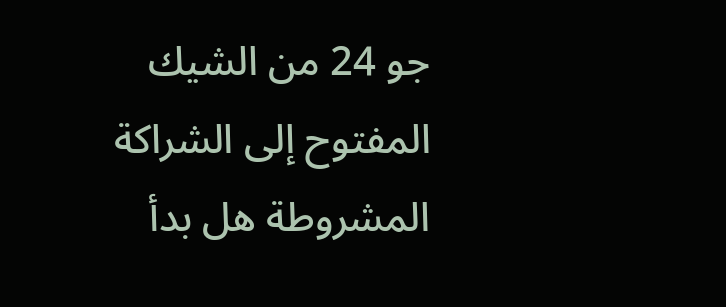جو 24 من الشيك المفتوح إلى الشراكة المشروطة هل بدأ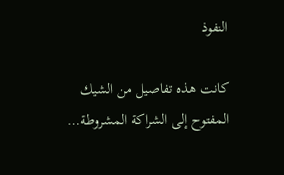النفوذ

كانت هذه تفاصيل من الشيك المفتوح إلى الشراكة المشروطة…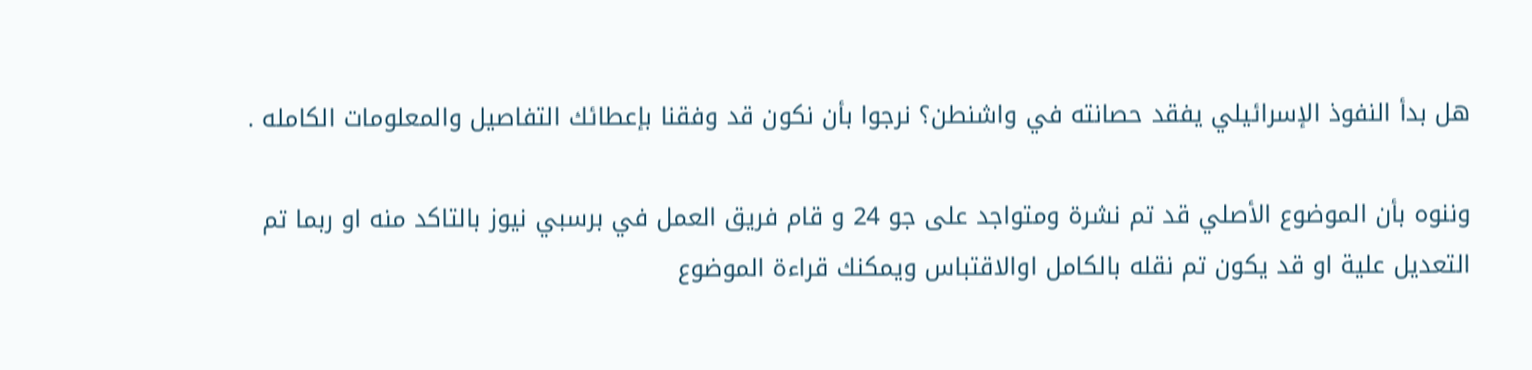هل بدأ النفوذ الإسرائيلي يفقد حصانته في واشنطن؟ نرجوا بأن نكون قد وفقنا بإعطائك التفاصيل والمعلومات الكامله .

وننوه بأن الموضوع الأصلي قد تم نشرة ومتواجد على جو 24 و قام فريق العمل في برسبي نيوز بالتاكد منه او ربما تم التعديل علية او قد يكون تم نقله بالكامل اوالاقتباس ويمكنك قراءة الموضوع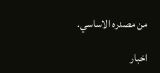من مصدره الاساسي.

اخبار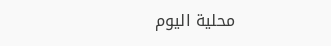محلية اليوم